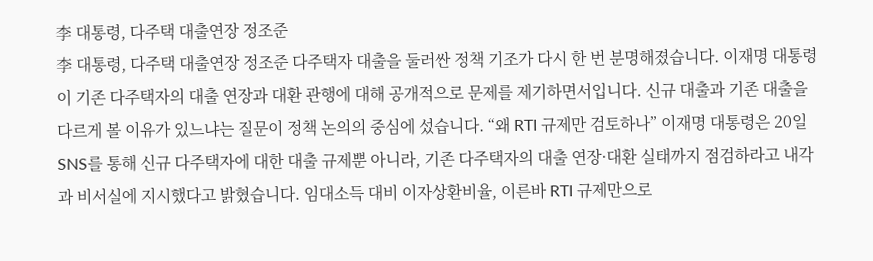李 대통령, 다주택 대출연장 정조준
李 대통령, 다주택 대출연장 정조준 다주택자 대출을 둘러싼 정책 기조가 다시 한 번 분명해졌습니다. 이재명 대통령이 기존 다주택자의 대출 연장과 대환 관행에 대해 공개적으로 문제를 제기하면서입니다. 신규 대출과 기존 대출을 다르게 볼 이유가 있느냐는 질문이 정책 논의의 중심에 섰습니다. “왜 RTI 규제만 검토하나” 이재명 대통령은 20일 SNS를 통해 신규 다주택자에 대한 대출 규제뿐 아니라, 기존 다주택자의 대출 연장·대환 실태까지 점검하라고 내각과 비서실에 지시했다고 밝혔습니다. 임대소득 대비 이자상환비율, 이른바 RTI 규제만으로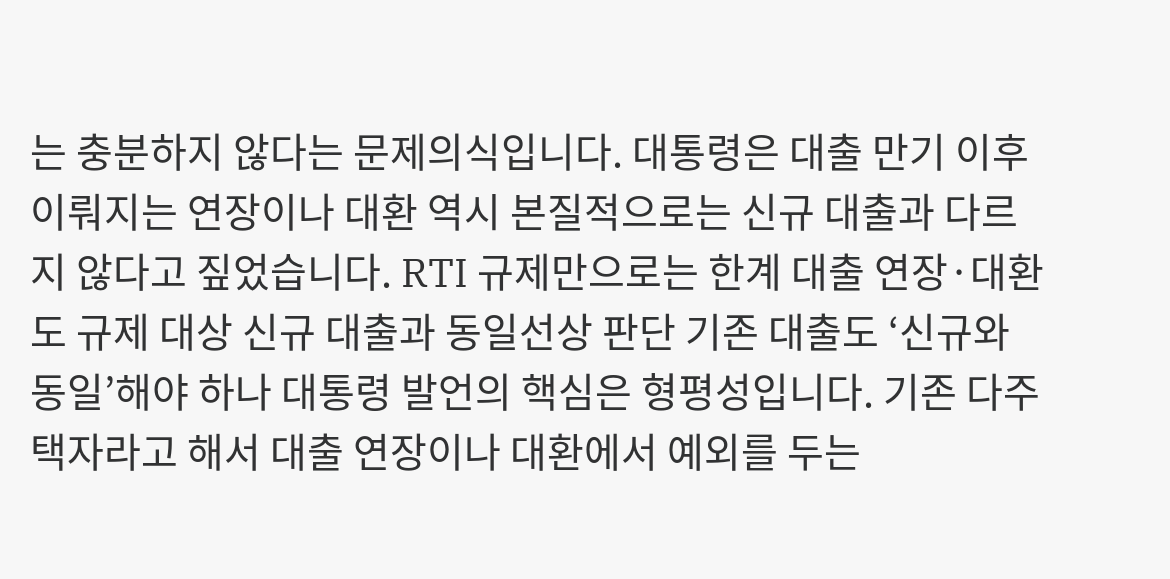는 충분하지 않다는 문제의식입니다. 대통령은 대출 만기 이후 이뤄지는 연장이나 대환 역시 본질적으로는 신규 대출과 다르지 않다고 짚었습니다. RTI 규제만으로는 한계 대출 연장·대환도 규제 대상 신규 대출과 동일선상 판단 기존 대출도 ‘신규와 동일’해야 하나 대통령 발언의 핵심은 형평성입니다. 기존 다주택자라고 해서 대출 연장이나 대환에서 예외를 두는